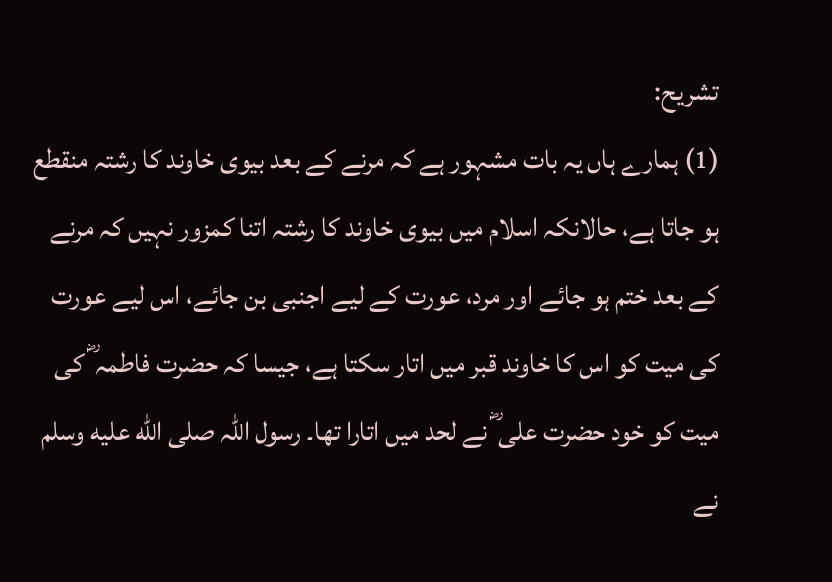تشریح:
(1) ہمارے ہاں یہ بات مشہور ہے کہ مرنے کے بعد بیوی خاوند کا رشتہ منقطع ہو جاتا ہے، حالانکہ اسلام میں بیوی خاوند کا رشتہ اتنا کمزور نہیں کہ مرنے کے بعد ختم ہو جائے اور مرد، عورت کے لیے اجنبی بن جائے، اس لیے عورت کی میت کو اس کا خاوند قبر میں اتار سکتا ہے، جیسا کہ حضرت فاطمہ ؓ کی میت کو خود حضرت علی ؓ نے لحد میں اتارا تھا۔ رسول اللہ صلى الله عليه وسلم نے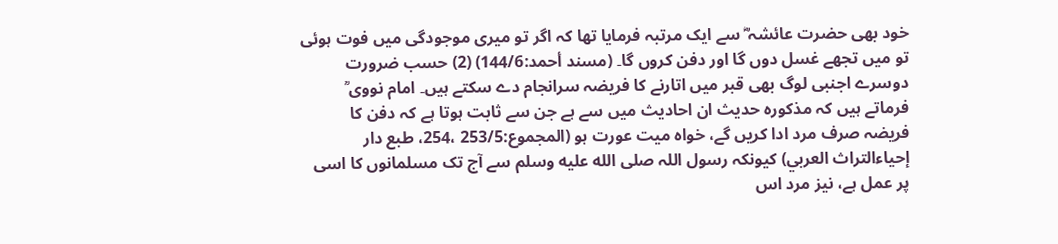خود بھی حضرت عائشہ ؓ سے ایک مرتبہ فرمایا تھا کہ اگر تو میری موجودگی میں فوت ہوئی تو میں تجھے غسل دوں گا اور دفن کروں گا۔ (مسند أحمد:144/6) (2) حسب ضرورت دوسرے اجنبی لوگ بھی قبر میں اتارنے کا فریضہ سرانجام دے سکتے ہیں۔ امام نووی ؒ فرماتے ہیں کہ مذکورہ حدیث ان احادیث میں سے ہے جن سے ثابت ہوتا ہے کہ دفن کا فریضہ صرف مرد ادا کریں گے، خواہ میت عورت ہو (المجموع:253/5 ،254، طبع دار إحیاءالتراث العربي) کیونکہ رسول اللہ صلى الله عليه وسلم سے آج تک مسلمانوں کا اسی پر عمل ہے، نیز مرد اس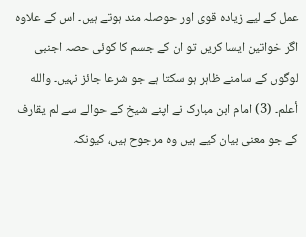عمل کے لیے زیادہ قوی اور حوصلہ مند ہوتے ہیں۔ اس کے علاوہ اگر خواتین ایسا کریں تو ان کے جسم کا کوئی حصہ اجنبی لوگوں کے سامنے ظاہر ہو سکتا ہے جو شرعا جائز نہیں۔ والله أعلم۔ (3) امام ابن مبارک نے اپنے شیخ کے حوالے سے لم يقارف کے جو معنی بیان کیے ہیں وہ مرجوح ہیں، کیونکہ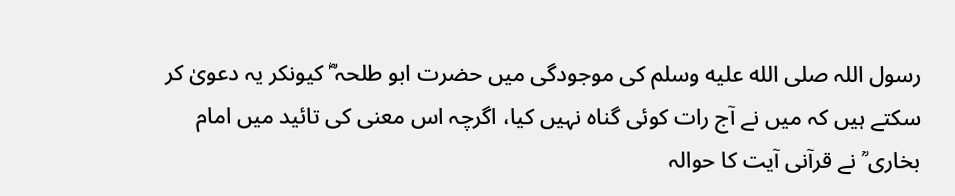رسول اللہ صلى الله عليه وسلم کی موجودگی میں حضرت ابو طلحہ ؓ کیونکر یہ دعویٰ کر سکتے ہیں کہ میں نے آج رات کوئی گناہ نہیں کیا، اگرچہ اس معنی کی تائید میں امام بخاری ؒ نے قرآنی آیت کا حوالہ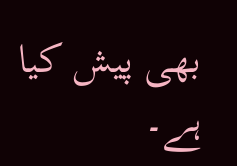بھی پیش کیا ہے۔